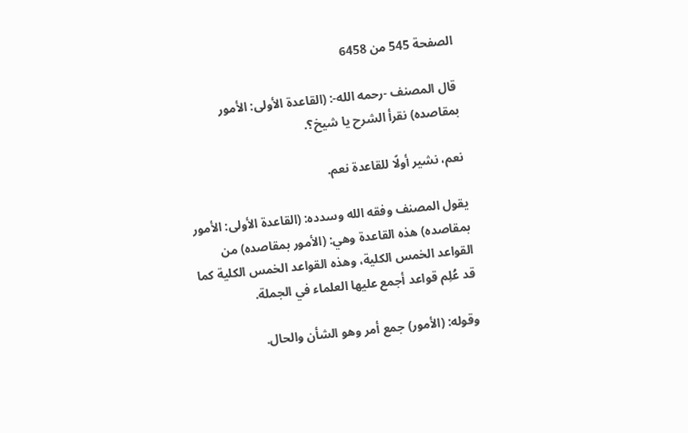الصفحة 545 من 6458

قال المصنف -رحمه الله-: (القاعدة الأولى: الأمور بمقاصده) نقرأ الشرح يا شيخ؟.

نعم، نشير أولًا للقاعدة نعم.

يقول المصنف وفقه الله وسدده: (القاعدة الأولى: الأمور بمقاصده) هذه القاعدة وهي: (الأمور بمقاصده) من القواعد الخمس الكلية، وهذه القواعد الخمس الكلية كما قد عُلِم قواعد أجمع عليها العلماء في الجملة.

وقوله: (الأمور) جمع أمر وهو الشأن والحال.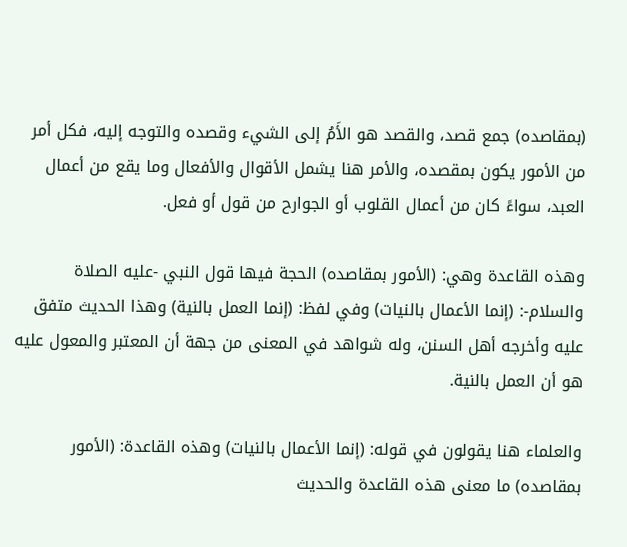(بمقاصده) جمع قصد، والقصد هو الأَمُ إلى الشيء وقصده والتوجه إليه، فكل أمر من الأمور يكون بمقصده، والأمر هنا يشمل الأقوال والأفعال وما يقع من أعمال العبد، سواءً كان من أعمال القلوب أو الجوارح من قول أو فعل.

وهذه القاعدة وهي: (الأمور بمقاصده) الحجة فيها قول النبي -عليه الصلاة والسلام-: (إنما الأعمال بالنيات) وفي لفظ: (إنما العمل بالنية) وهذا الحديث متفق عليه وأخرجه أهل السنن، وله شواهد في المعنى من جهة أن المعتبر والمعول عليه هو أن العمل بالنية.

والعلماء هنا يقولون في قوله: (إنما الأعمال بالنيات) وهذه القاعدة: (الأمور بمقاصده) ما معنى هذه القاعدة والحديث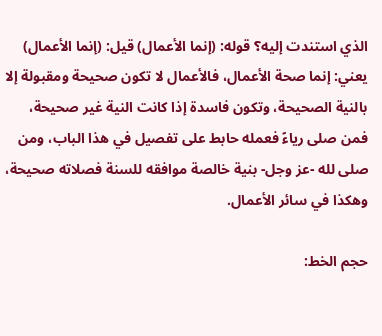الذي استندت إليه؟ قوله: (إنما الأعمال) قيل: (إنما الأعمال) يعني: إنما صحة الأعمال، فالأعمال لا تكون صحيحة ومقبولة إلا بالنية الصحيحة، وتكون فاسدة إذا كانت النية غير صحيحة، فمن صلى رياءً فعمله حابط على تفصيل في هذا الباب، ومن صلى لله -عز وجل- بنية خالصة موافقه للسنة فصلاته صحيحة، وهكذا في سائر الأعمال.

حجم الخط: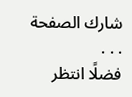شارك الصفحة
. . .
فضلًا انتظر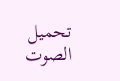تحميل الصوت